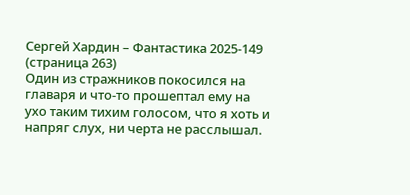Сергей Хардин – Фантастика 2025-149 (страница 263)
Один из стражников покосился на главаря и что-то прошептал ему на ухо таким тихим голосом, что я хоть и напряг слух, ни черта не расслышал.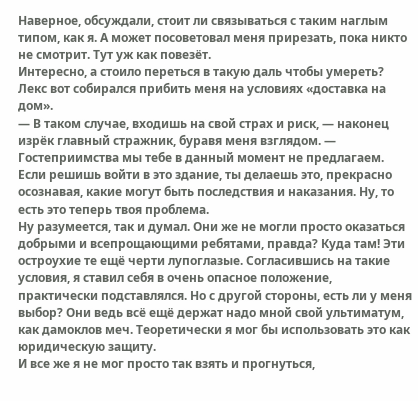Наверное, обсуждали, стоит ли связываться с таким наглым типом, как я. А может посоветовал меня прирезать, пока никто не смотрит. Тут уж как повезёт.
Интересно, а стоило переться в такую даль чтобы умереть? Лекс вот собирался прибить меня на условиях «доставка на дом».
— В таком случае, входишь на свой страх и риск, — наконец изрёк главный стражник, буравя меня взглядом. — Гостеприимства мы тебе в данный момент не предлагаем. Если решишь войти в это здание, ты делаешь это, прекрасно осознавая, какие могут быть последствия и наказания. Ну, то есть это теперь твоя проблема.
Ну разумеется, так и думал. Они же не могли просто оказаться добрыми и всепрощающими ребятами, правда? Куда там! Эти остроухие те ещё черти лупоглазые. Согласившись на такие условия, я ставил себя в очень опасное положение, практически подставлялся. Но с другой стороны, есть ли у меня выбор? Они ведь всё ещё держат надо мной свой ультиматум, как дамоклов меч. Теоретически я мог бы использовать это как юридическую защиту.
И все же я не мог просто так взять и прогнуться,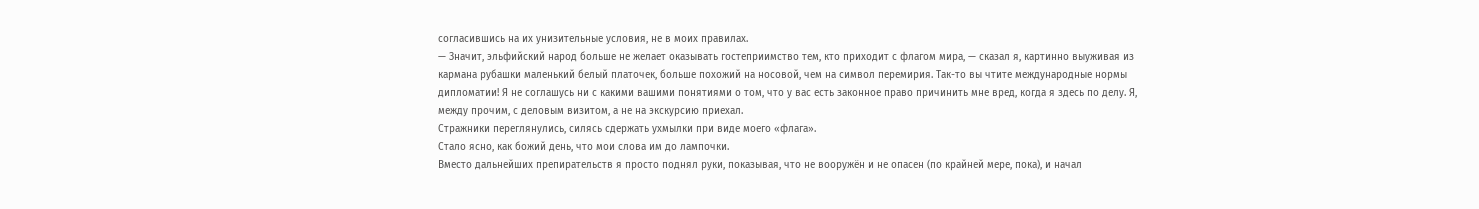согласившись на их унизительные условия, не в моих правилах.
— Значит, эльфийский народ больше не желает оказывать гостеприимство тем, кто приходит с флагом мира, — сказал я, картинно выуживая из кармана рубашки маленький белый платочек, больше похожий на носовой, чем на символ перемирия. Так-то вы чтите международные нормы дипломатии! Я не соглашусь ни с какими вашими понятиями о том, что у вас есть законное право причинить мне вред, когда я здесь по делу. Я, между прочим, с деловым визитом, а не на экскурсию приехал.
Стражники переглянулись, силясь сдержать ухмылки при виде моего «флага».
Стало ясно, как божий день, что мои слова им до лампочки.
Вместо дальнейших препирательств я просто поднял руки, показывая, что не вооружён и не опасен (по крайней мере, пока), и начал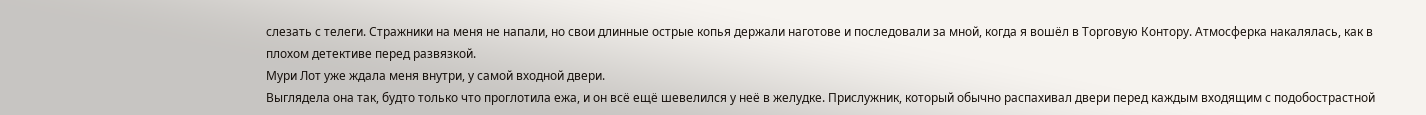слезать с телеги. Стражники на меня не напали, но свои длинные острые копья держали наготове и последовали за мной, когда я вошёл в Торговую Контору. Атмосферка накалялась, как в плохом детективе перед развязкой.
Мури Лот уже ждала меня внутри, у самой входной двери.
Выглядела она так, будто только что проглотила ежа, и он всё ещё шевелился у неё в желудке. Прислужник, который обычно распахивал двери перед каждым входящим с подобострастной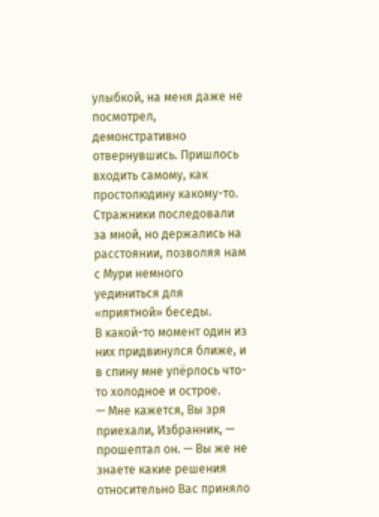улыбкой, на меня даже не посмотрел, демонстративно отвернувшись. Пришлось входить самому, как простолюдину какому-то. Стражники последовали за мной, но держались на расстоянии, позволяя нам с Мури немного уединиться для «приятной» беседы.
В какой-то момент один из них придвинулся ближе, и в спину мне упёрлось что-то холодное и острое.
— Мне кажется, Вы зря приехали, Избранник, — прошептал он. — Вы же не знаете какие решения относительно Вас приняло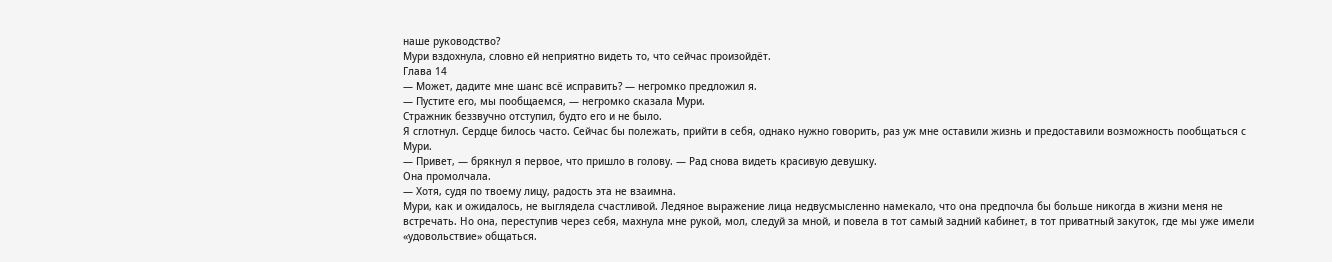наше руководство?
Мури вздохнула, словно ей неприятно видеть то, что сейчас произойдёт.
Глава 14
— Может, дадите мне шанс всё исправить? — негромко предложил я.
— Пустите его, мы пообщаемся, — негромко сказала Мури.
Стражник беззвучно отступил, будто его и не было.
Я сглотнул. Сердце билось часто. Сейчас бы полежать, прийти в себя, однако нужно говорить, раз уж мне оставили жизнь и предоставили возможность пообщаться с Мури.
— Привет, — брякнул я первое, что пришло в голову. — Рад снова видеть красивую девушку.
Она промолчала.
— Хотя, судя по твоему лицу, радость эта не взаимна.
Мури, как и ожидалось, не выглядела счастливой. Ледяное выражение лица недвусмысленно намекало, что она предпочла бы больше никогда в жизни меня не встречать. Но она, переступив через себя, махнула мне рукой, мол, следуй за мной, и повела в тот самый задний кабинет, в тот приватный закуток, где мы уже имели «удовольствие» общаться.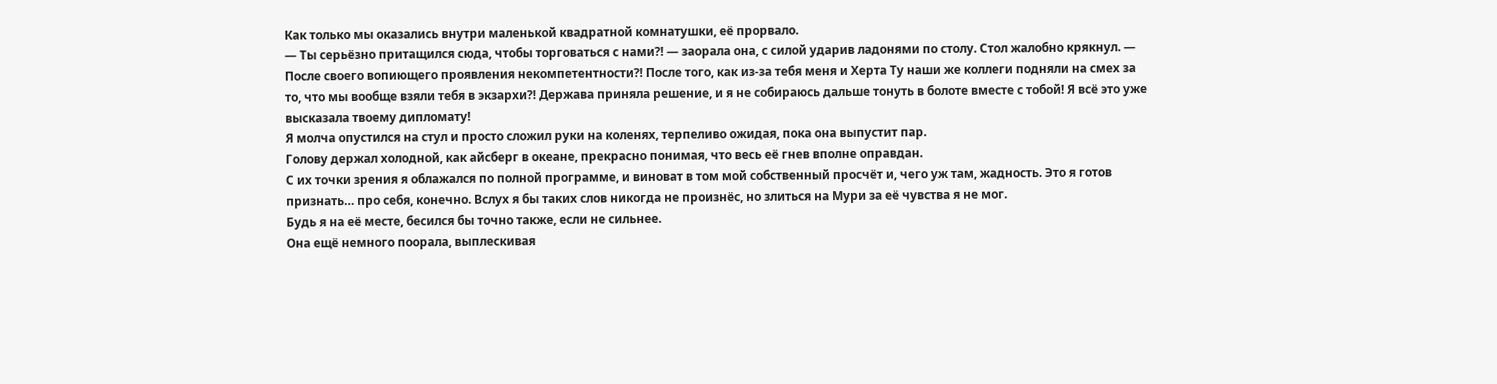Как только мы оказались внутри маленькой квадратной комнатушки, её прорвало.
— Ты серьёзно притащился сюда, чтобы торговаться с нами⁈ — заорала она, с силой ударив ладонями по столу. Стол жалобно крякнул. — После своего вопиющего проявления некомпетентности⁈ После того, как из-за тебя меня и Херта Ту наши же коллеги подняли на смех за то, что мы вообще взяли тебя в экзархи⁈ Держава приняла решение, и я не собираюсь дальше тонуть в болоте вместе с тобой! Я всё это уже высказала твоему дипломату!
Я молча опустился на стул и просто сложил руки на коленях, терпеливо ожидая, пока она выпустит пар.
Голову держал холодной, как айсберг в океане, прекрасно понимая, что весь её гнев вполне оправдан.
С их точки зрения я облажался по полной программе, и виноват в том мой собственный просчёт и, чего уж там, жадность. Это я готов признать… про себя, конечно. Вслух я бы таких слов никогда не произнёс, но злиться на Мури за её чувства я не мог.
Будь я на её месте, бесился бы точно также, если не сильнее.
Она ещё немного поорала, выплескивая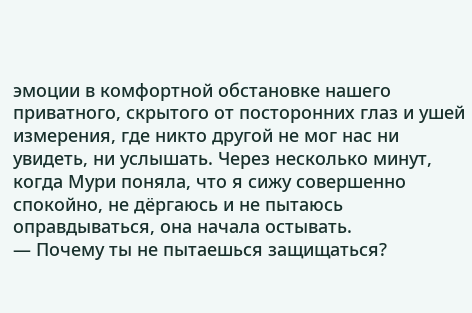эмоции в комфортной обстановке нашего приватного, скрытого от посторонних глаз и ушей измерения, где никто другой не мог нас ни увидеть, ни услышать. Через несколько минут, когда Мури поняла, что я сижу совершенно спокойно, не дёргаюсь и не пытаюсь оправдываться, она начала остывать.
— Почему ты не пытаешься защищаться?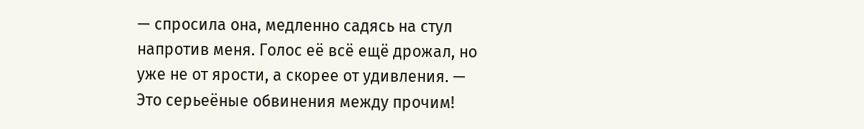— спросила она, медленно садясь на стул напротив меня. Голос её всё ещё дрожал, но уже не от ярости, а скорее от удивления. — Это серьеёные обвинения между прочим!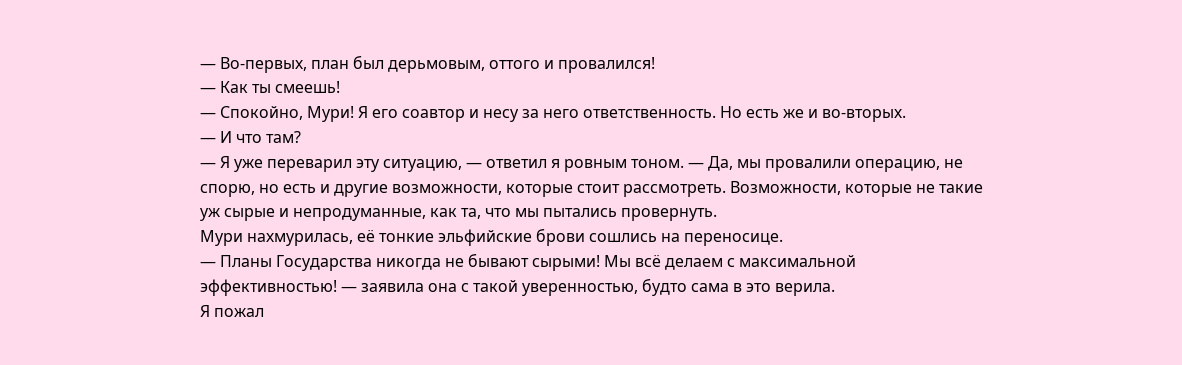— Во-первых, план был дерьмовым, оттого и провалился!
— Как ты смеешь!
— Спокойно, Мури! Я его соавтор и несу за него ответственность. Но есть же и во-вторых.
— И что там?
— Я уже переварил эту ситуацию, — ответил я ровным тоном. — Да, мы провалили операцию, не спорю, но есть и другие возможности, которые стоит рассмотреть. Возможности, которые не такие уж сырые и непродуманные, как та, что мы пытались провернуть.
Мури нахмурилась, её тонкие эльфийские брови сошлись на переносице.
— Планы Государства никогда не бывают сырыми! Мы всё делаем с максимальной эффективностью! — заявила она с такой уверенностью, будто сама в это верила.
Я пожал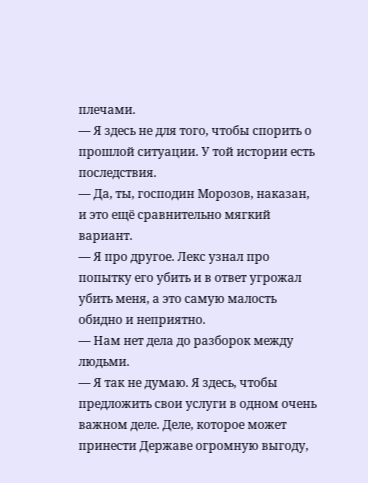плечами.
— Я здесь не для того, чтобы спорить о прошлой ситуации. У той истории есть последствия.
— Да, ты, господин Морозов, наказан, и это ещё сравнительно мягкий вариант.
— Я про другое. Лекс узнал про попытку его убить и в ответ угрожал убить меня, а это самую малость обидно и неприятно.
— Нам нет дела до разборок между людьми.
— Я так не думаю. Я здесь, чтобы предложить свои услуги в одном очень важном деле. Деле, которое может принести Державе огромную выгоду,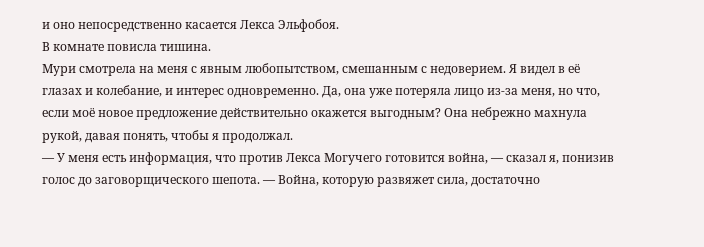и оно непосредственно касается Лекса Эльфобоя.
В комнате повисла тишина.
Мури смотрела на меня с явным любопытством, смешанным с недоверием. Я видел в её глазах и колебание, и интерес одновременно. Да, она уже потеряла лицо из-за меня, но что, если моё новое предложение действительно окажется выгодным? Она небрежно махнула рукой, давая понять, чтобы я продолжал.
— У меня есть информация, что против Лекса Могучего готовится война, — сказал я, понизив голос до заговорщического шепота. — Война, которую развяжет сила, достаточно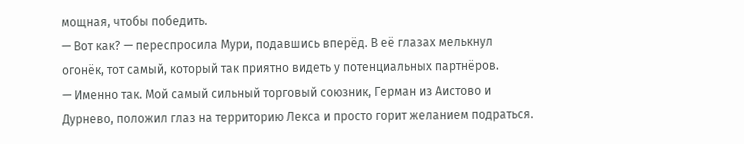мощная, чтобы победить.
— Вот как? — переспросила Мури, подавшись вперёд. В её глазах мелькнул огонёк, тот самый, который так приятно видеть у потенциальных партнёров.
— Именно так. Мой самый сильный торговый союзник, Герман из Аистово и Дурнево, положил глаз на территорию Лекса и просто горит желанием подраться.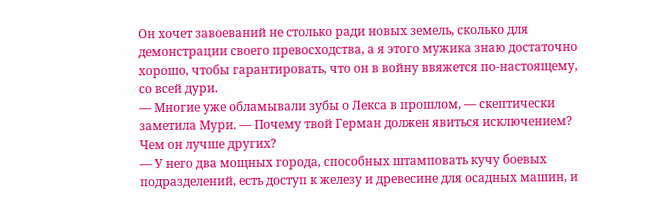Он хочет завоеваний не столько ради новых земель, сколько для демонстрации своего превосходства, а я этого мужика знаю достаточно хорошо, чтобы гарантировать, что он в войну ввяжется по-настоящему, со всей дури.
— Многие уже обламывали зубы о Лекса в прошлом, — скептически заметила Мури. — Почему твой Герман должен явиться исключением? Чем он лучше других?
— У него два мощных города, способных штамповать кучу боевых подразделений, есть доступ к железу и древесине для осадных машин, и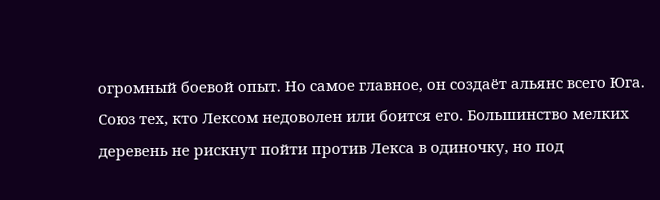огромный боевой опыт. Но самое главное, он создаёт альянс всего Юга. Союз тех, кто Лексом недоволен или боится его. Большинство мелких деревень не рискнут пойти против Лекса в одиночку, но под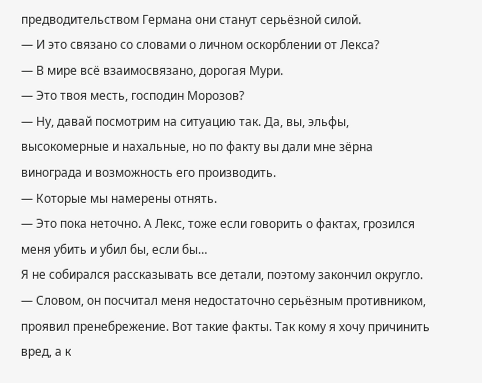предводительством Германа они станут серьёзной силой.
— И это связано со словами о личном оскорблении от Лекса?
— В мире всё взаимосвязано, дорогая Мури.
— Это твоя месть, господин Морозов?
— Ну, давай посмотрим на ситуацию так. Да, вы, эльфы, высокомерные и нахальные, но по факту вы дали мне зёрна винограда и возможность его производить.
— Которые мы намерены отнять.
— Это пока неточно. А Лекс, тоже если говорить о фактах, грозился меня убить и убил бы, если бы…
Я не собирался рассказывать все детали, поэтому закончил округло.
— Словом, он посчитал меня недостаточно серьёзным противником, проявил пренебрежение. Вот такие факты. Так кому я хочу причинить вред, а к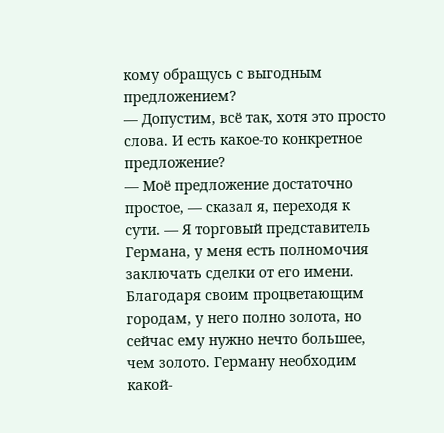кому обращусь с выгодным предложением?
— Допустим, всё так, хотя это просто слова. И есть какое-то конкретное предложение?
— Моё предложение достаточно простое, — сказал я, переходя к сути. — Я торговый представитель Германа, у меня есть полномочия заключать сделки от его имени. Благодаря своим процветающим городам, у него полно золота, но сейчас ему нужно нечто большее, чем золото. Герману необходим какой-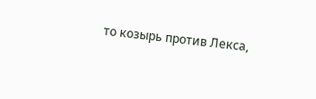то козырь против Лекса,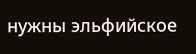нужны эльфийское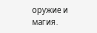оружие и магия.